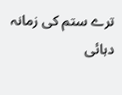ترے ستم کی زمانہ دہائی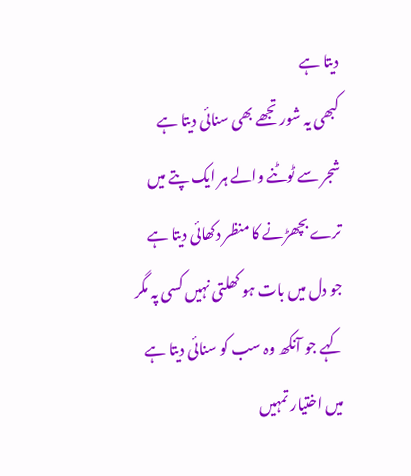دیتا ہے
کبھی یہ شور تجھے بھی سنائی دیتا ہے
شجر سے ٹوٹنے والے ہر ایک پتے میں
ترے بچھڑنے کا منظر دکھائی دیتا ہے
جو دل میں بات ہو کھلتی نہیں کسی پہ مگر
کہے جو آنکھ وہ سب کو سنائی دیتا ہے
میں اختیار تمہیں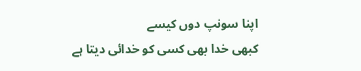اپنا سونپ دوں کیسے
کبھی خدا بھی کسی کو خدائی دیتا ہے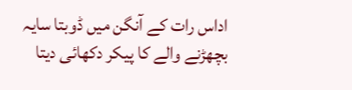اداس رات کے آنگن میں ڈوبتا سایہ
بچھڑنے والے کا پیکر دکھائی دیتا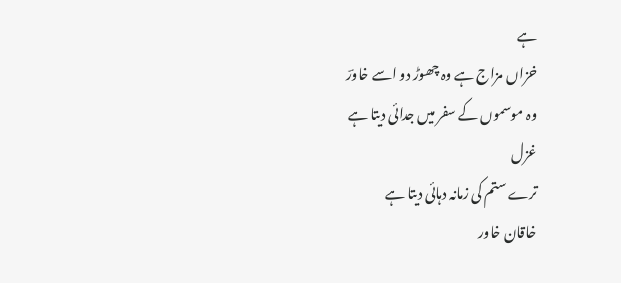ہے
خزاں مزاج ہے وہ چھوڑ دو اسے خاورؔ
وہ موسموں کے سفر میں جدائی دیتا ہے
غزل
ترے ستم کی زمانہ دہائی دیتا ہے
خاقان خاور